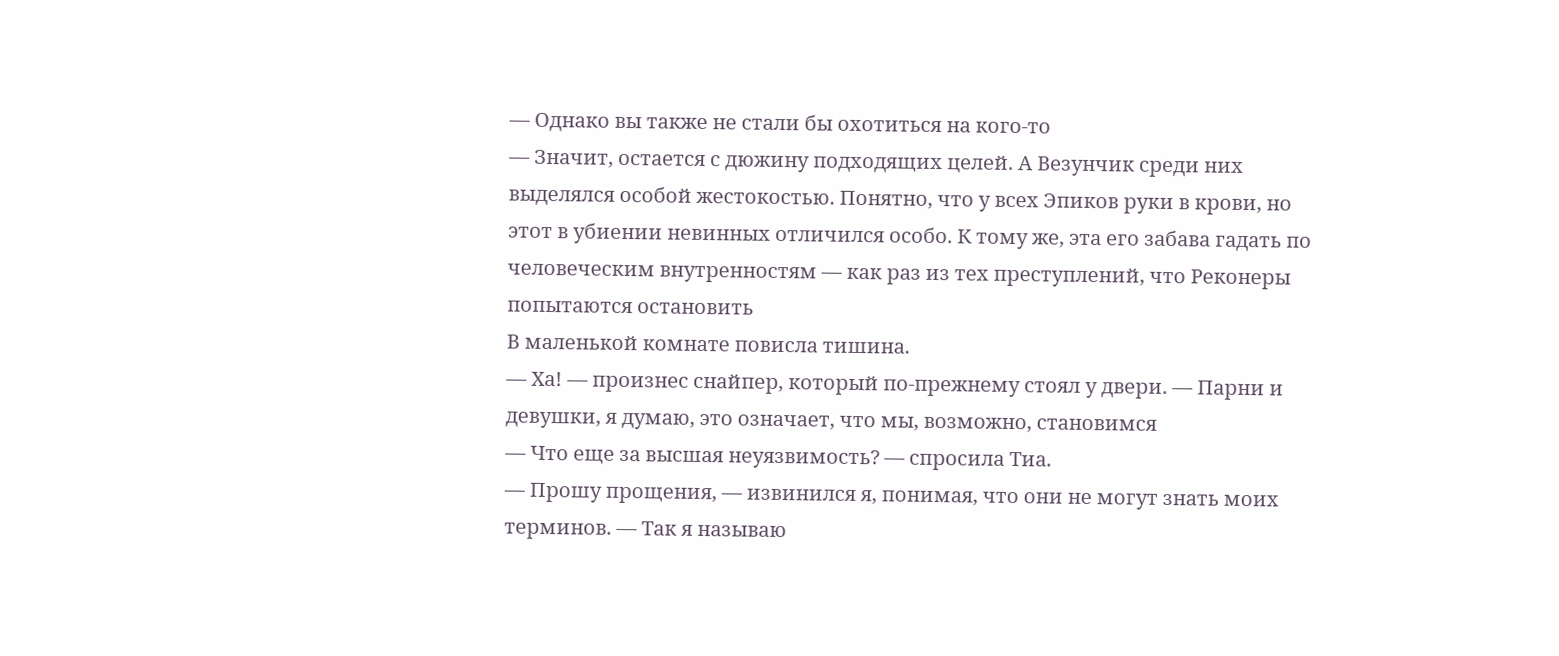— Однако вы также не стали бы охотиться на кого-то
— Значит, остается с дюжину подходящих целей. А Везунчик среди них выделялся особой жестокостью. Понятно, что у всех Эпиков руки в крови, но этот в убиении невинных отличился особо. К тому же, эта его забава гадать по человеческим внутренностям — как раз из тех преступлений, что Реконеры попытаются остановить
В маленькой комнате повисла тишина.
— Ха! — произнес снайпер, который по-прежнему стоял у двери. — Парни и девушки, я думаю, это означает, что мы, возможно, становимся
— Что еще за высшая неуязвимость? — спросила Тиа.
— Прошу прощения, — извинился я, понимая, что они не могут знать моих терминов. — Так я называю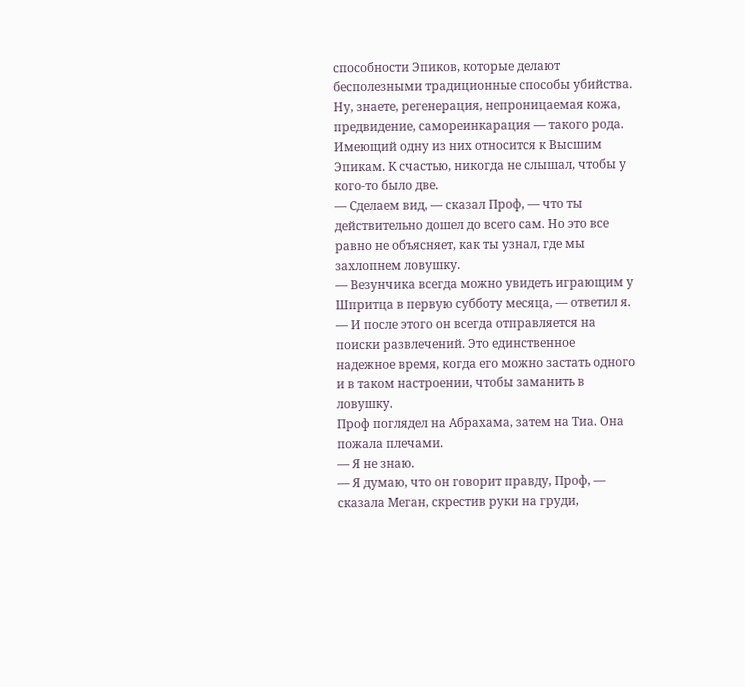способности Эпиков, которые делают бесполезными традиционные способы убийства. Ну, знаете, регенерация, непроницаемая кожа, предвидение, самореинкарация — такого рода. Имеющий одну из них относится к Высшим Эпикам. К счастью, никогда не слышал, чтобы у кого-то было две.
— Сделаем вид, — сказал Проф, — что ты действительно дошел до всего сам. Но это все равно не объясняет, как ты узнал, где мы захлопнем ловушку.
— Везунчика всегда можно увидеть играющим у Шпритца в первую субботу месяца, — ответил я. — И после этого он всегда отправляется на поиски развлечений. Это единственное надежное время, когда его можно застать одного и в таком настроении, чтобы заманить в ловушку.
Проф поглядел на Абрахама, затем на Тиа. Она пожала плечами.
— Я не знаю.
— Я думаю, что он говорит правду, Проф, — сказала Меган, скрестив руки на груди,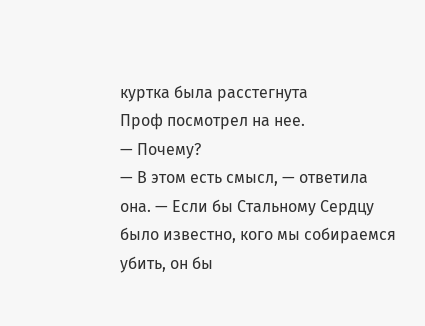куртка была расстегнута
Проф посмотрел на нее.
— Почему?
— В этом есть смысл, — ответила она. — Если бы Стальному Сердцу было известно, кого мы собираемся убить, он бы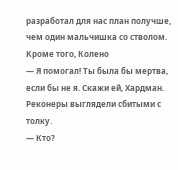разработал для нас план получше, чем один мальчишка со стволом. Кроме того, Колено
— Я помогал! Ты была бы мертва, если бы не я. Скажи ей, Хардман.
Реконеры выглядели сбитыми с толку.
— Кто?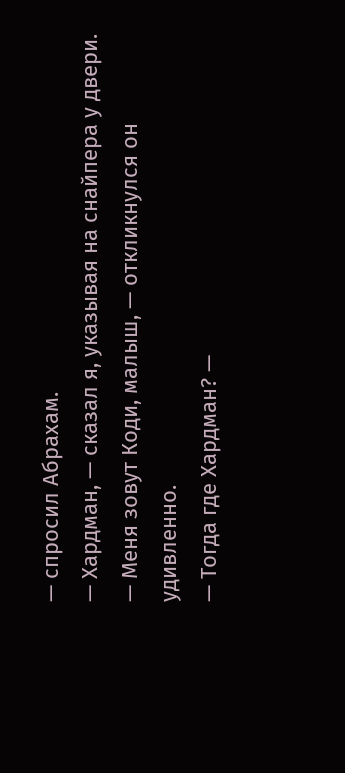— спросил Абрахам.
— Хардман, — сказал я, указывая на снайпера у двери.
— Меня зовут Коди, малыш, — откликнулся он удивленно.
— Тогда где Хардман? —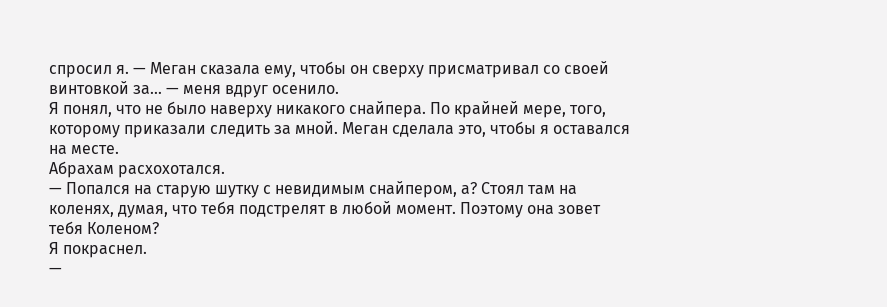спросил я. — Меган сказала ему, чтобы он сверху присматривал со своей винтовкой за… — меня вдруг осенило.
Я понял, что не было наверху никакого снайпера. По крайней мере, того, которому приказали следить за мной. Меган сделала это, чтобы я оставался на месте.
Абрахам расхохотался.
— Попался на старую шутку с невидимым снайпером, а? Стоял там на коленях, думая, что тебя подстрелят в любой момент. Поэтому она зовет тебя Коленом?
Я покраснел.
—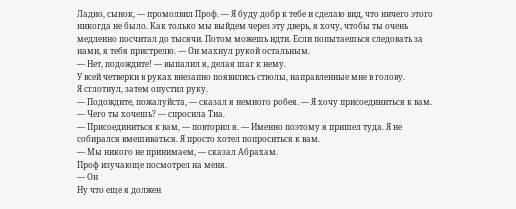Ладно, сынок, — промолвил Проф. — Я буду добр к тебе и сделаю вид, что ничего этого никогда не было. Как только мы выйдем через эту дверь, я хочу, чтобы ты очень медленно посчитал до тысячи. Потом можешь идти. Если попытаешься следовать за нами, я тебя пристрелю. — Он махнул рукой остальным.
— Нет, подождите! — выпалил я, делая шаг к нему.
У всей четверки в руках внезапно появились стволы, направленные мне в голову.
Я сглотнул, затем опустил руку.
— Подождите, пожалуйста, — сказал я немного робея. — Я хочу присоединиться к вам.
— Чего ты хочешь? — спросила Тиа.
— Присоединиться к вам, — повторил я. — Именно поэтому я пришел туда. Я не собирался вмешиваться. Я просто хотел попроситься к вам.
— Мы никого не принимаем, — сказал Абрахам.
Проф изучающе посмотрел на меня.
— Он
Ну что еще я должен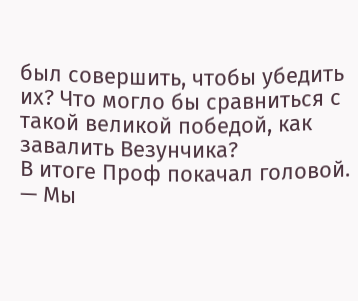был совершить, чтобы убедить их? Что могло бы сравниться с такой великой победой, как завалить Везунчика?
В итоге Проф покачал головой.
— Мы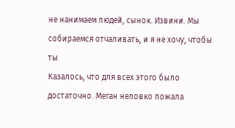не нанимаем людей, сынок. Извини. Мы собираемся отчаливать, и я не хочу, чтобы ты
Казалось, что для всех этого было достаточно. Меган неловко пожала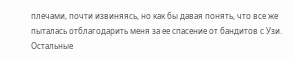плечами, почти извиняясь, но как бы давая понять, что все же пыталась отблагодарить меня за ее спасение от бандитов с Узи. Остальные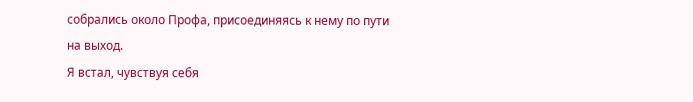собрались около Профа, присоединяясь к нему по пути на выход.
Я встал, чувствуя себя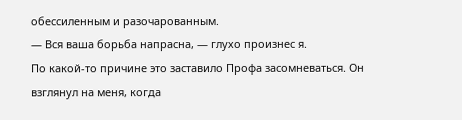обессиленным и разочарованным.
— Вся ваша борьба напрасна, — глухо произнес я.
По какой-то причине это заставило Профа засомневаться. Он взглянул на меня, когда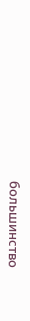большинство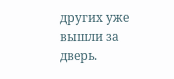других уже вышли за дверь.